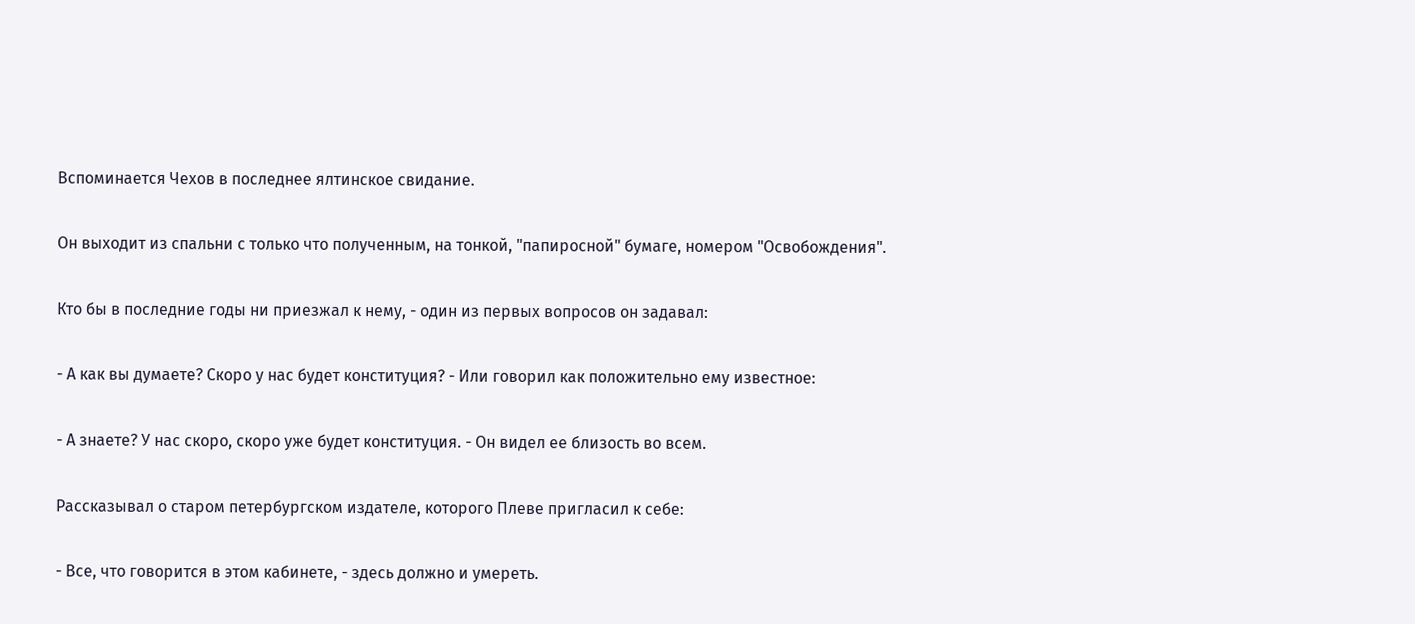Вспоминается Чехов в последнее ялтинское свидание.

Он выходит из спальни с только что полученным, на тонкой, "папиросной" бумаге, номером "Освобождения".

Кто бы в последние годы ни приезжал к нему, - один из первых вопросов он задавал:

- А как вы думаете? Скоро у нас будет конституция? - Или говорил как положительно ему известное:

- А знаете? У нас скоро, скоро уже будет конституция. - Он видел ее близость во всем.

Рассказывал о старом петербургском издателе, которого Плеве пригласил к себе:

- Все, что говорится в этом кабинете, - здесь должно и умереть.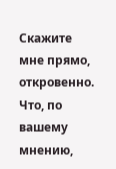Скажите мне прямо, откровенно. Что, по вашему мнению,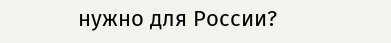нужно для России?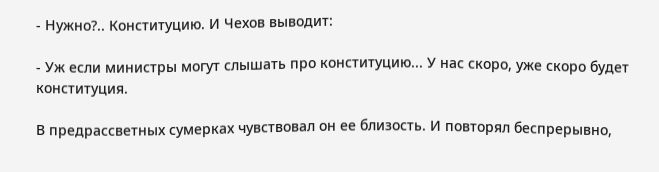- Нужно?.. Конституцию. И Чехов выводит:

- Уж если министры могут слышать про конституцию... У нас скоро, уже скоро будет конституция.

В предрассветных сумерках чувствовал он ее близость. И повторял беспрерывно,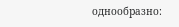однообразно: